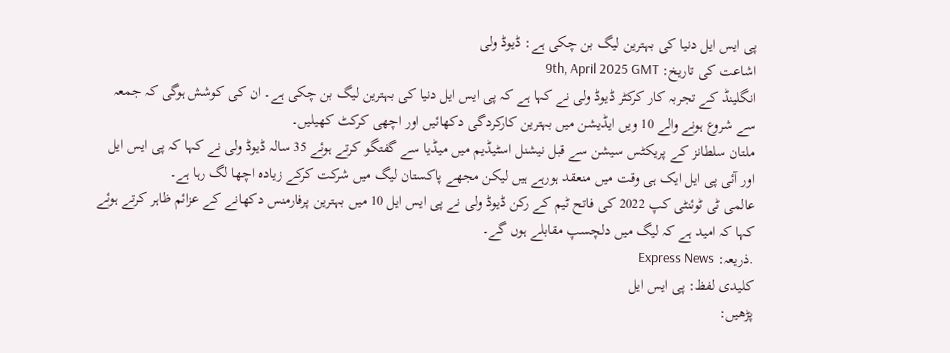پی ایس ایل دنیا کی بہترین لیگ بن چکی ہے: ڈیوڈ ولی
اشاعت کی تاریخ: 9th, April 2025 GMT
انگلینڈ کے تجربہ کار کرکٹر ڈیوڈ ولی نے کہا ہے کہ پی ایس ایل دنیا کی بہترین لیگ بن چکی ہے۔ ان کی کوشش ہوگی کہ جمعہ سے شروع ہونے والے 10 ویں ایڈیشن میں بہترین کارکردگی دکھائیں اور اچھی کرکٹ کھیلیں۔
ملتان سلطانز کے پریکٹس سیشن سے قبل نیشنل اسٹیڈیم میں میڈیا سے گفتگو کرتے ہوئے 35 سالہ ڈیوڈ ولی نے کہا کہ پی ایس ایل اور آئی پی ایل ایک ہی وقت میں منعقد ہورہے ہیں لیکن مجھے پاکستان لیگ میں شرکت کرکے زیادہ اچھا لگ رہا ہے۔
عالمی ٹی ٹوئنٹی کپ 2022 کی فاتح ٹیم کے رکن ڈیوڈ ولی نے پی ایس ایل 10 میں بہترین پرفارمنس دکھانے کے عزائم ظاہر کرتے ہوئے کہا کہ امید ہے کہ لیگ میں دلچسپ مقابلے ہوں گے۔
.ذریعہ: Express News
کلیدی لفظ: پی ایس ایل
پڑھیں: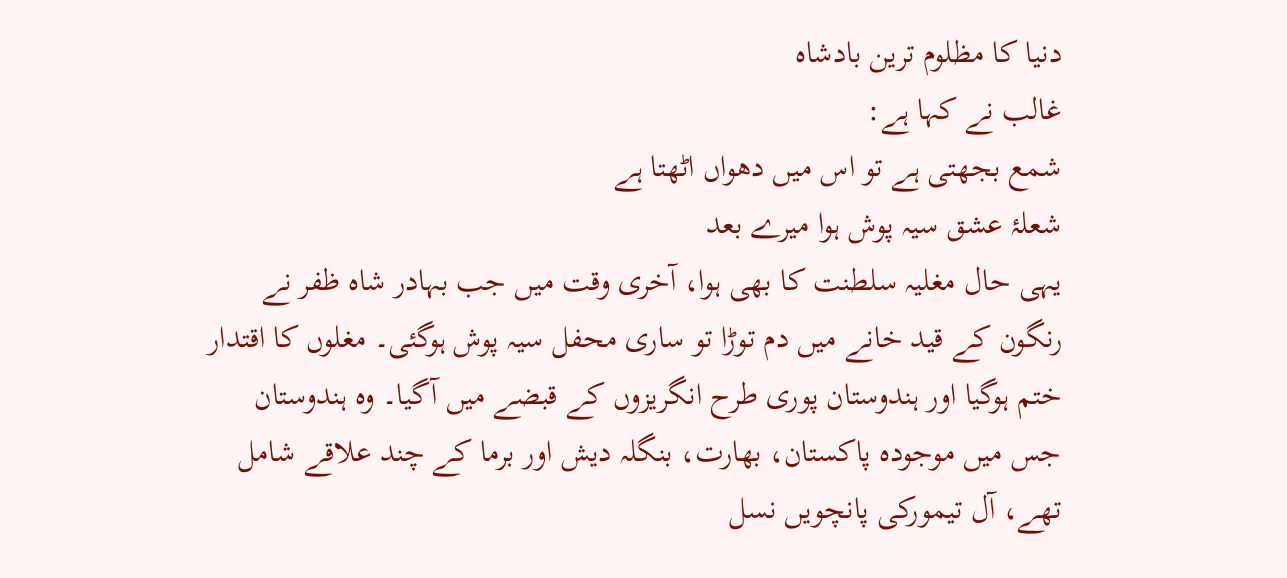دنیا کا مظلوم ترین بادشاہ
غالب نے کہا ہے:
شمع بجھتی ہے تو اس میں دھواں اٹھتا ہے
شعلۂ عشق سیہ پوش ہوا میرے بعد
یہی حال مغلیہ سلطنت کا بھی ہوا، آخری وقت میں جب بہادر شاہ ظفر نے رنگون کے قید خانے میں دم توڑا تو ساری محفل سیہ پوش ہوگئی۔ مغلوں کا اقتدار ختم ہوگیا اور ہندوستان پوری طرح انگریزوں کے قبضے میں آگیا۔ وہ ہندوستان جس میں موجودہ پاکستان، بھارت، بنگلہ دیش اور برما کے چند علاقے شامل تھے، آل تیمورکی پانچویں نسل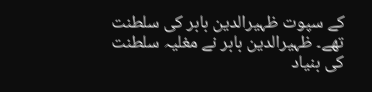کے سپوت ظہیرالدین بابر کی سلطنت تھے۔ ظہیرالدین بابر نے مغلیہ سلطنت کی بنیاد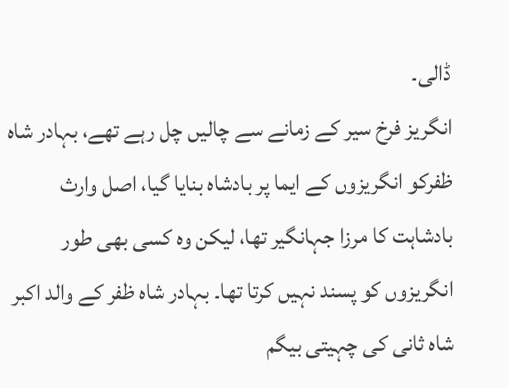ڈالی۔
انگریز فرخ سیر کے زمانے سے چالیں چل رہے تھے، بہادر شاہ ظفرکو انگریزوں کے ایما پر بادشاہ بنایا گیا، اصل وارث بادشاہت کا مرزا جہانگیر تھا، لیکن وہ کسی بھی طور انگریزوں کو پسند نہیں کرتا تھا۔ بہادر شاہ ظفر کے والد اکبر شاہ ثانی کی چہیتی بیگم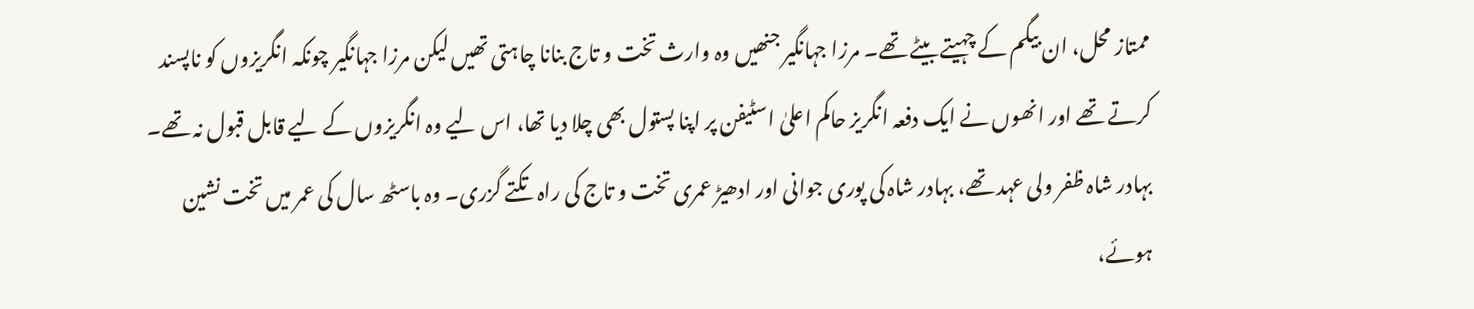ممتاز محل، ان بیگم کے چہیتے بیٹے تھے۔ مرزا جہانگیر جنھیں وہ وارث تخت و تاج بنانا چاہتی تھیں لیکن مرزا جہانگیر چونکہ انگریزوں کو ناپسند کرتے تھے اور انھوں نے ایک دفعہ انگریز حاکم اعلیٰ اسٹیفن پر اپنا پستول بھی چلا دیا تھا، اس لیے وہ انگریزوں کے لیے قابل قبول نہ تھے۔
بہادر شاہ ظفر ولی عہد تھے، بہادر شاہ کی پوری جوانی اور ادھیڑ عمری تخت و تاج کی راہ تکتے گزری۔ وہ باسٹھ سال کی عمر میں تخت نشین ہوئے،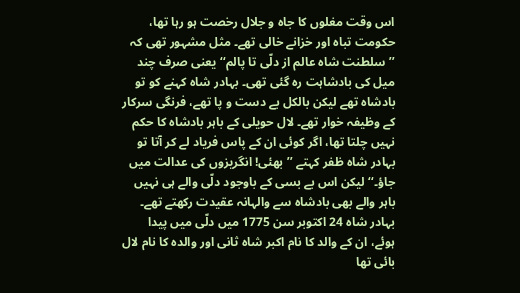اس وقت مغلوں کا جاہ و جلال رخصت ہو رہا تھا، حکومت تباہ اور خزانے خالی تھے۔ مثل مشہور تھی کہ ’’سلطنت شاہ عالم از دلّی تا پالم‘‘ یعنی صرف چند میل کی بادشاہت رہ گئی تھی۔ بہادر شاہ کہنے کو تو بادشاہ تھے لیکن بالکل بے دست و پا تھے، فرنگی سرکار کے وظیفہ خوار تھے۔ لال حویلی کے باہر بادشاہ کا حکم نہیں چلتا تھا، اگر کوئی ان کے پاس فریاد لے کر آتا تو بہادر شاہ ظفر کہتے ’’بھئی! انگریزوں کی عدالت میں جاؤ۔‘‘ لیکن اس بے بسی کے باوجود دلّی والے ہی نہیں باہر والے بھی بادشاہ سے والہانہ عقیدت رکھتے تھے۔
بہادر شاہ 24 اکتوبر سن 1775 میں دلّی میں پیدا ہوئے، ان کے والد کا نام اکبر شاہ ثانی اور والدہ کا نام لال بائی تھا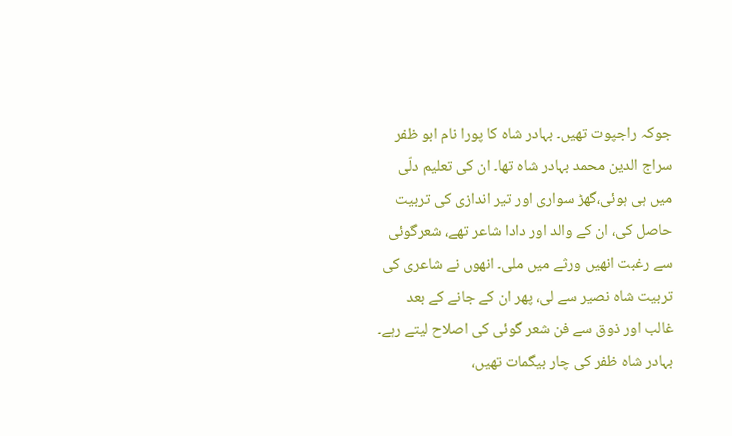جوکہ راجپوت تھیں۔ بہادر شاہ کا پورا نام ابو ظفر سراج الدین محمد بہادر شاہ تھا۔ ان کی تعلیم دلّی میں ہی ہوئی،گھڑ سواری اور تیر اندازی کی تربیت حاصل کی، ان کے والد اور دادا شاعر تھے، شعرگوئی سے رغبت انھیں ورثے میں ملی۔ انھوں نے شاعری کی تربیت شاہ نصیر سے لی، پھر ان کے جانے کے بعد غالب اور ذوق سے فن شعر گوئی کی اصلاح لیتے رہے۔ بہادر شاہ ظفر کی چار بیگمات تھیں،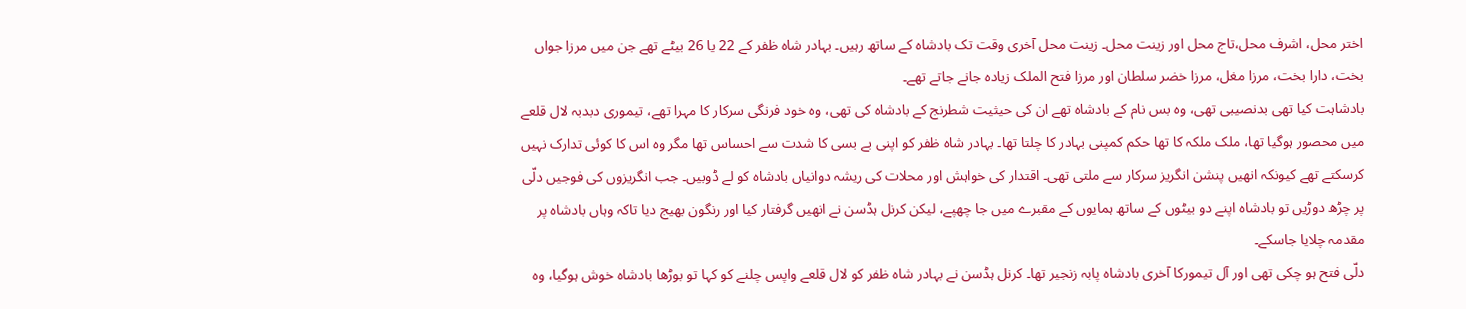اختر محل، اشرف محل،تاج محل اور زینت محل۔ زینت محل آخری وقت تک بادشاہ کے ساتھ رہیں۔ بہادر شاہ ظفر کے 22 یا 26 بیٹے تھے جن میں مرزا جواں بخت، دارا بخت، مرزا مغل، مرزا خضر سلطان اور مرزا فتح الملک زیادہ جانے جاتے تھے۔
بادشاہت کیا تھی بدنصیبی تھی، وہ بس نام کے بادشاہ تھے ان کی حیثیت شطرنج کے بادشاہ کی تھی، وہ خود فرنگی سرکار کا مہرا تھے، تیموری دبدبہ لال قلعے میں محصور ہوگیا تھا، ملک ملکہ کا تھا حکم کمپنی بہادر کا چلتا تھا۔ بہادر شاہ ظفر کو اپنی بے بسی کا شدت سے احساس تھا مگر وہ اس کا کوئی تدارک نہیں کرسکتے تھے کیونکہ انھیں پنشن انگریز سرکار سے ملتی تھی۔ اقتدار کی خواہش اور محلات کی ریشہ دوانیاں بادشاہ کو لے ڈوبیں۔ جب انگریزوں کی فوجیں دلّی پر چڑھ دوڑیں تو بادشاہ اپنے دو بیٹوں کے ساتھ ہمایوں کے مقبرے میں جا چھپے، لیکن کرنل ہڈسن نے انھیں گرفتار کیا اور رنگون بھیج دیا تاکہ وہاں بادشاہ پر مقدمہ چلایا جاسکے۔
دلّی فتح ہو چکی تھی اور آل تیمورکا آخری بادشاہ پابہ زنجیر تھا۔ کرنل ہڈسن نے بہادر شاہ ظفر کو لال قلعے واپس چلنے کو کہا تو بوڑھا بادشاہ خوش ہوگیا، وہ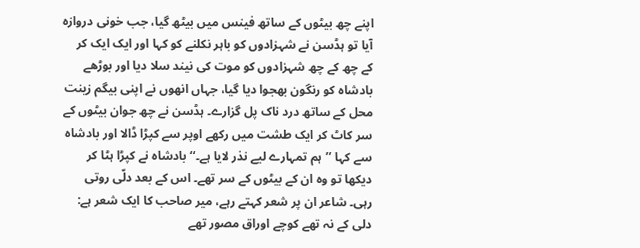اپنے چھ بیٹوں کے ساتھ فینس میں بیٹھ گیا، جب خونی دروازہ آیا تو ہڈسن نے شہزادوں کو باہر نکلنے کو کہا اور ایک ایک کر کے چھ کے چھ شہزادوں کو موت کی نیند سلا دیا اور بوڑھے بادشاہ کو رنگون بھجوا دیا گیا، جہاں انھوں نے اپنی بیگم زینت محل کے ساتھ درد ناک پل گزارے۔ ہڈسن نے چھ جوان بیٹوں کے سر کاٹ کر ایک طشت میں رکھے اوپر سے کپڑا ڈالا اور بادشاہ سے کہا ’’ہم تمہارے لیے نذر لایا ہے۔‘‘ بادشاہ نے کپڑا ہٹا کر دیکھا تو وہ ان کے بیٹوں کے سر تھے۔ اس کے بعد دلّی روتی رہی۔ شاعر ان پر شعر کہتے رہے، میر صاحب کا ایک شعر ہے:
دلی کے نہ تھے کوچے اوراق مصور تھے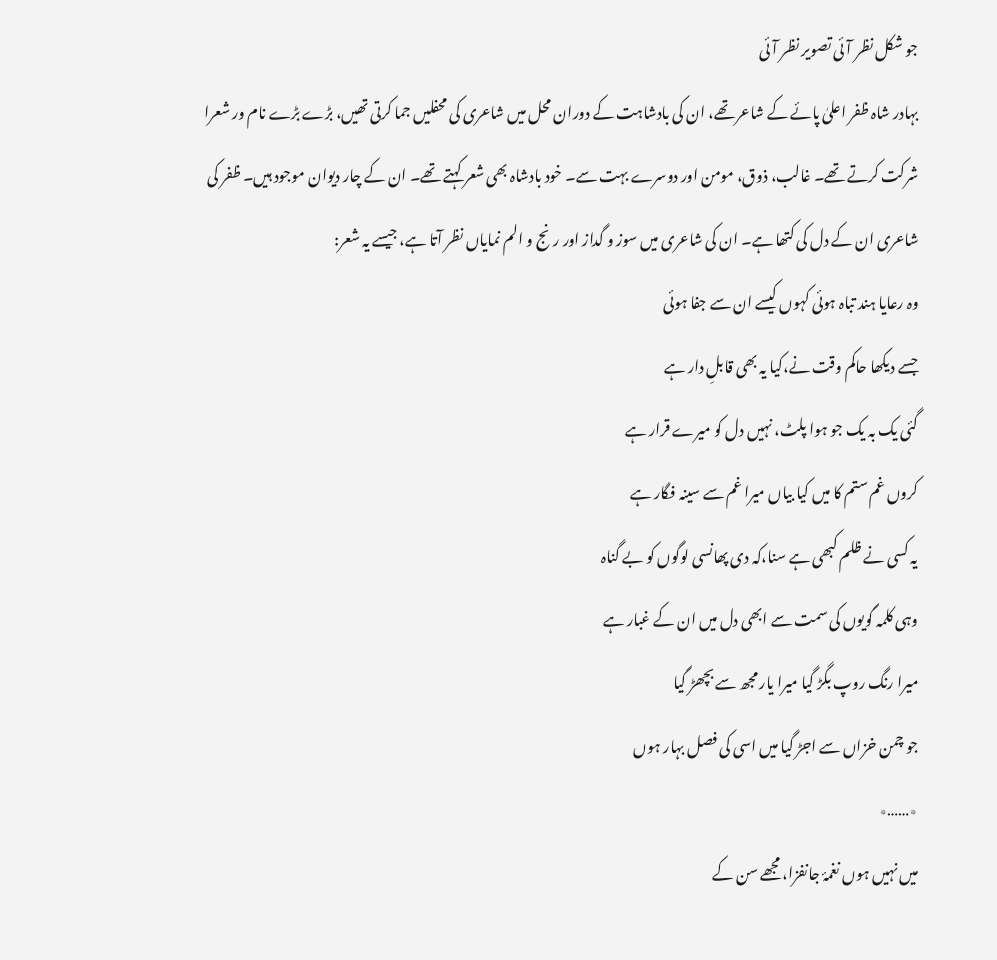جو شکل نظر آئی تصویر نظر آئی
بہادر شاہ ظفر اعلیٰ پائے کے شاعر تھے، ان کی بادشاہت کے دوران محل میں شاعری کی محفلیں جما کرتی تھیں، بڑے بڑے نام ور شعرا شرکت کرتے تھے۔ غالب، ذوق، مومن اور دوسرے بہت سے۔ خود بادشاہ بھی شعر کہتے تھے۔ ان کے چار دیوان موجود ہیں۔ ظفر کی شاعری ان کے دل کی کتھا ہے۔ ان کی شاعری میں سوز و گداز اور رنج و الم نمایاں نظر آتا ہے، جیسے یہ شعر:
وہ رعایا ہند تباہ ہوئی کہوں کیسے ان سے جفا ہوئی
جسے دیکھا حاکم وقت نے،کیا یہ بھی قابلِ دار ہے
گئی یک بہ یک جو ہوا پلٹ، نہیں دل کو میرے قرار ہے
کروں غم ستم کا میں کیا بیاں میرا غم سے سینہ فگار ہے
یہ کسی نے ظلم کبھی ہے سنا،کہ دی پھانسی لوگوں کو بے گناہ
وہی کلمہ گویوں کی سمت سے ابھی دل میں ان کے غبار ہے
میرا رنگ روپ بگڑ گیا میرا یار مجھ سے بچھڑ گیا
جو چمن خزاں سے اجڑ گیا میں اسی کی فصل بہار ہوں
٭……٭
میں نہیں ہوں نغمۂ جانفزا، مجھے سن کے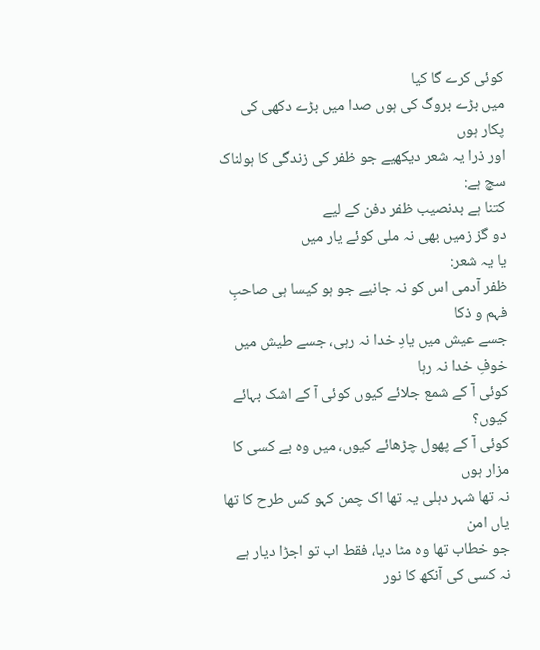کوئی کرے گا کیا
میں بڑے بروگ کی ہوں صدا میں بڑے دکھی کی پکار ہوں
اور ذرا یہ شعر دیکھیے جو ظفر کی زندگی کا ہولناک سچ ہے:
کتنا ہے بدنصیب ظفر دفن کے لیے
دو گز زمیں بھی نہ ملی کوئے یار میں
یا یہ شعر:
ظفر آدمی اس کو نہ جانیے جو ہو کیسا ہی صاحبِ فہم و ذکا
جسے عیش میں یادِ خدا نہ رہی، جسے طیش میں خوفِ خدا نہ رہا
کوئی آ کے شمع جلائے کیوں کوئی آ کے اشک بہائے کیوں؟
کوئی آ کے پھول چڑھائے کیوں، میں وہ بے کسی کا مزار ہوں
نہ تھا شہر دہلی یہ تھا اک چمن کہو کس طرح کا تھا یاں امن
جو خطاب تھا وہ مٹا دیا، فقط اب تو اجڑا دیار ہے
نہ کسی کی آنکھ کا نور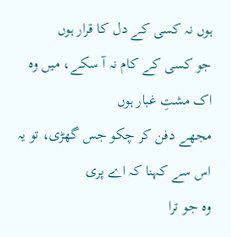ہوں نہ کسی کے دل کا قرار ہوں
جو کسی کے کام نہ آ سکے، میں وہ اک مشتِ غبار ہوں
مجھے دفن کر چکو جس گھڑی، تو یہ اس سے کہنا کہ اے پری
وہ جو ترا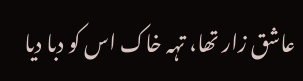عاشق زار تھا، تہہ خاک اس کو دبا دیا